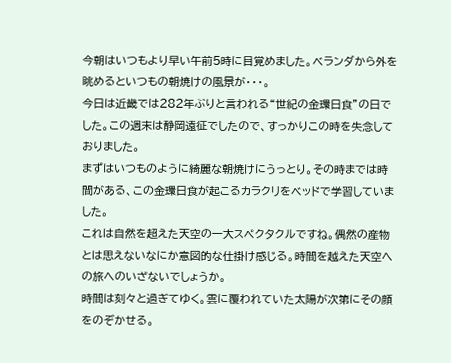今朝はいつもより早い午前5時に目覚めました。ベランダから外を眺めるといつもの朝焼けの風景が・・・。
今日は近畿では282年ぶりと言われる“世紀の金環日食”の日でした。この週末は静岡遠征でしたので、すっかりこの時を失念しておりました。
まずはいつものように綺麗な朝焼けにうっとり。その時までは時間がある、この金環日食が起こるカラクリをベッドで学習していました。
これは自然を超えた天空の一大スペクタクルですね。偶然の産物とは思えないなにか意図的な仕掛け感じる。時間を越えた天空への旅へのいざないでしょうか。
時間は刻々と過ぎてゆく。雲に覆われていた太陽が次第にその顔をのぞかせる。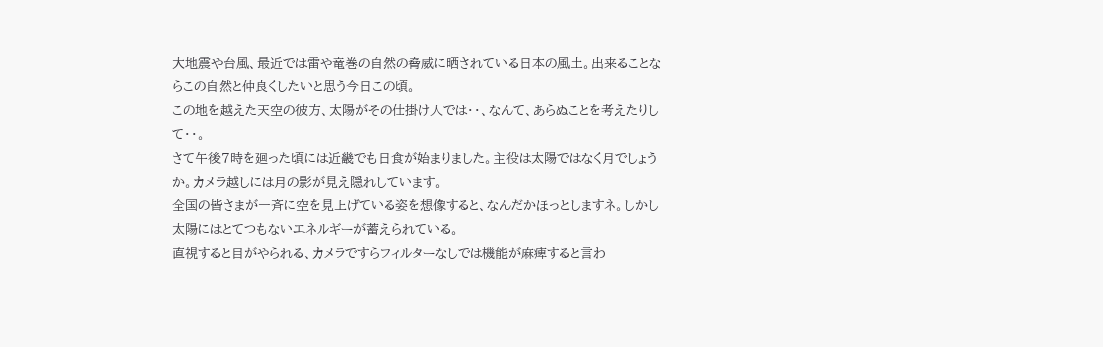大地震や台風、最近では雷や竜巻の自然の脅威に晒されている日本の風土。出来ることならこの自然と仲良くしたいと思う今日この頃。
この地を越えた天空の彼方、太陽がその仕掛け人では・・、なんて、あらぬことを考えたりして・・。
さて午後7時を廻った頃には近畿でも日食が始まりました。主役は太陽ではなく月でしょうか。カメラ越しには月の影が見え隠れしています。
全国の皆さまが一斉に空を見上げている姿を想像すると、なんだかほっとしますネ。しかし太陽にはとてつもないエネルギーが蓄えられている。
直視すると目がやられる、カメラですらフィルターなしでは機能が麻痺すると言わ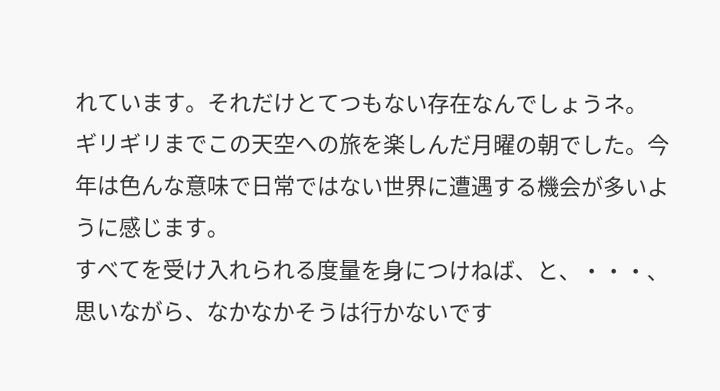れています。それだけとてつもない存在なんでしょうネ。
ギリギリまでこの天空への旅を楽しんだ月曜の朝でした。今年は色んな意味で日常ではない世界に遭遇する機会が多いように感じます。
すべてを受け入れられる度量を身につけねば、と、・・・、思いながら、なかなかそうは行かないです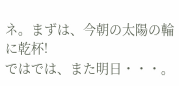ネ。まずは、今朝の太陽の輪に乾杯!
ではでは、また明日・・・。